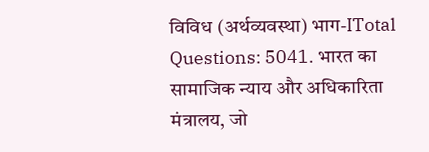विविध (अर्थव्यवस्था) भाग-ITotal Questions: 5041. भारत का सामाजिक न्याय और अधिकारिता मंत्रालय, जो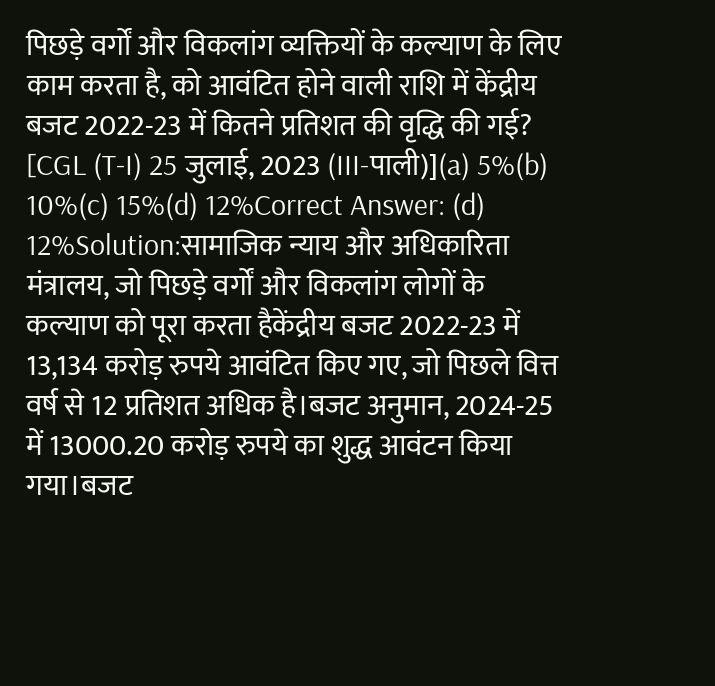पिछड़े वर्गों और विकलांग व्यक्तियों के कल्याण के लिए काम करता है, को आवंटित होने वाली राशि में केंद्रीय बजट 2022-23 में कितने प्रतिशत की वृद्धि की गई? [CGL (T-I) 25 जुलाई, 2023 (III-पाली)](a) 5%(b) 10%(c) 15%(d) 12%Correct Answer: (d) 12%Solution:सामाजिक न्याय और अधिकारिता मंत्रालय, जो पिछड़े वर्गों और विकलांग लोगों के कल्याण को पूरा करता हैकेंद्रीय बजट 2022-23 में 13,134 करोड़ रुपये आवंटित किए गए, जो पिछले वित्त वर्ष से 12 प्रतिशत अधिक है।बजट अनुमान, 2024-25 में 13000.20 करोड़ रुपये का शुद्ध आवंटन किया गया।बजट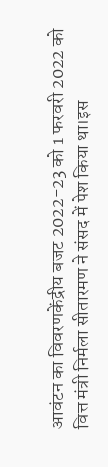आवंटन का विवरणकेंद्रीय बजट 2022-23 को 1 फरवरी 2022 को वित्त मंत्री निर्मला सीतारमण ने संसद में पेश किया था।इस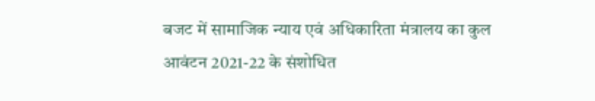बजट में सामाजिक न्याय एवं अधिकारिता मंत्रालय का कुल आवंटन 2021-22 के संशोधित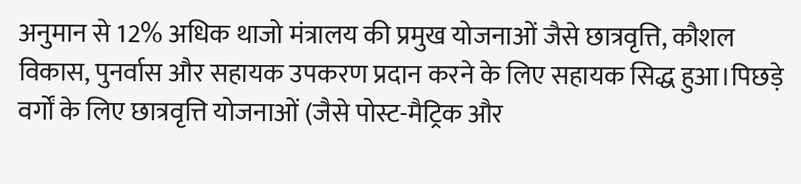अनुमान से 12% अधिक थाजो मंत्रालय की प्रमुख योजनाओं जैसे छात्रवृत्ति, कौशल विकास, पुनर्वास और सहायक उपकरण प्रदान करने के लिए सहायक सिद्ध हुआ।पिछड़े वर्गों के लिए छात्रवृत्ति योजनाओं (जैसे पोस्ट-मैट्रिक और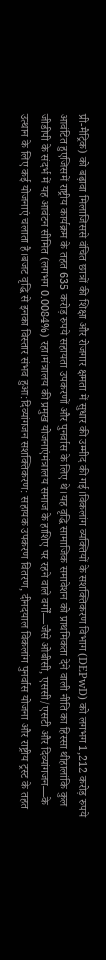प्री-मैट्रिक) को बढ़ावा मिलाजिससे वंचित छात्रों की शिक्षा और रोजगार क्षमता में सुधार की उम्मीद की गई।विकलांग व्यक्तियों के सशक्तिकरण विभाग (DEPwD) को लगभग 1,212 करोड़ रुपये आवंटित हुएजिसमें राष्ट्रीय कार्यक्रम के तहत 635 करोड़ रुपये सहायता उपकरणों और पुनर्वास के लिए थे।यह वृद्धि सामाजिक समावेशन को प्राथमिकता देने वाली नीति का हिस्सा थीहालांकि कुल जीडीपी के संदर्भ में यह आवंटन सीमित (लगभग 0.0084%) रहा।मंत्रालय की प्रमुख योजनाएंमंत्रालय समाज के हाशिए पर रहने वाले वर्गों—जैसे ओबीसी, एससी/एसटी और दिव्यांगजन—के उत्थान के लिए कई योजनाएं चलाता है।बजट वृद्धि से इनका विस्तार संभव हुआ:दिव्यांगजन सशक्तिकरण: सहायक उपकरण वितरण, दीनदयाल विकलांग पुनर्वास योजना और राष्ट्रीय ट्रस्ट के तहत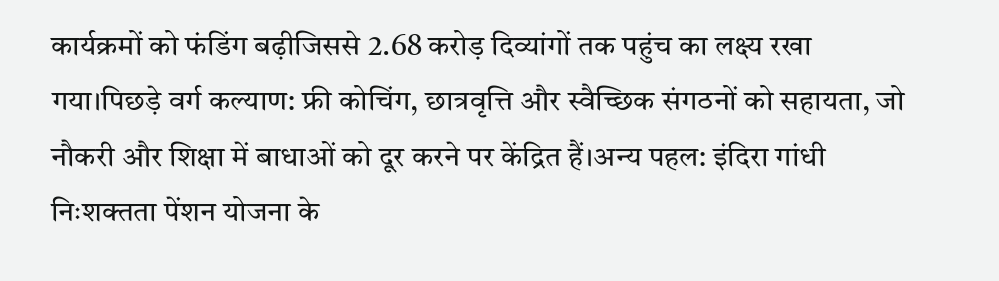कार्यक्रमों को फंडिंग बढ़ीजिससे 2.68 करोड़ दिव्यांगों तक पहुंच का लक्ष्य रखा गया।पिछड़े वर्ग कल्याण: फ्री कोचिंग, छात्रवृत्ति और स्वैच्छिक संगठनों को सहायता, जो नौकरी और शिक्षा में बाधाओं को दूर करने पर केंद्रित हैं।अन्य पहल: इंदिरा गांधी निःशक्तता पेंशन योजना के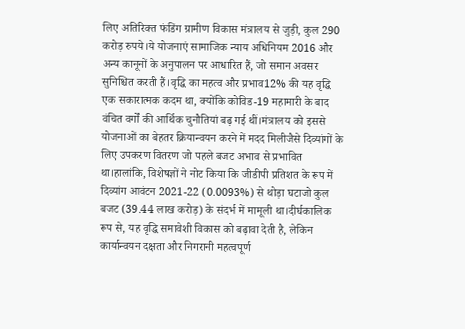लिए अतिरिक्त फंडिंग ग्रामीण विकास मंत्रालय से जुड़ी, कुल 290 करोड़ रुपये।ये योजनाएं सामाजिक न्याय अधिनियम 2016 और अन्य कानूनों के अनुपालन पर आधारित हैं, जो समान अवसर सुनिश्चित करती हैं।वृद्धि का महत्व और प्रभाव12% की यह वृद्धि एक सकारात्मक कदम था, क्योंकि कोविड-19 महामारी के बाद वंचित वर्गों की आर्थिक चुनौतियां बढ़ गई थीं।मंत्रालय को इससे योजनाओं का बेहतर क्रियान्वयन करने में मदद मिलीजैसे दिव्यांगों के लिए उपकरण वितरण जो पहले बजट अभाव से प्रभावित था।हालांकि, विशेषज्ञों ने नोट किया कि जीडीपी प्रतिशत के रूप में दिव्यांग आवंटन 2021-22 (0.0093%) से थोड़ा घटाजो कुल बजट (39.44 लाख करोड़) के संदर्भ में मामूली था।दीर्घकालिक रूप से, यह वृद्धि समावेशी विकास को बढ़ावा देती है, लेकिन कार्यान्वयन दक्षता और निगरानी महत्वपूर्ण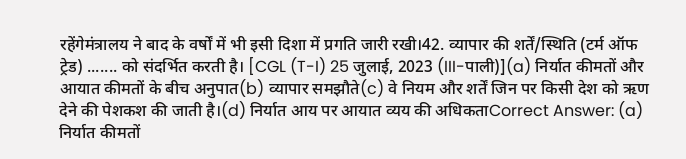रहेंगेमंत्रालय ने बाद के वर्षों में भी इसी दिशा में प्रगति जारी रखी।42. व्यापार की शर्तें/स्थिति (टर्म ऑफ ट्रेड) ....... को संदर्भित करती है। [CGL (T-I) 25 जुलाई, 2023 (III-पाली)](a) निर्यात कीमतों और आयात कीमतों के बीच अनुपात(b) व्यापार समझौते(c) वे नियम और शर्तें जिन पर किसी देश को ऋण देने की पेशकश की जाती है।(d) निर्यात आय पर आयात व्यय की अधिकताCorrect Answer: (a) निर्यात कीमतों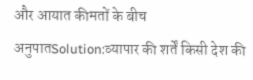और आयात कीमतों के बीच अनुपातSolution:व्यापार की शर्तें किसी देश की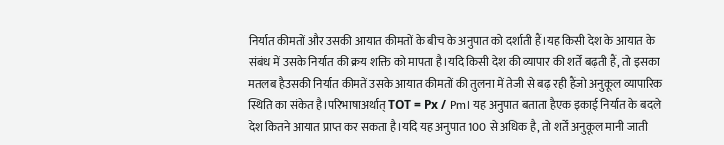निर्यात कीमतों और उसकी आयात कीमतों के बीच के अनुपात को दर्शाती हैं।यह किसी देश के आयात के संबंध में उसके निर्यात की क्रय शक्ति को मापता है।यदि किसी देश की व्यापार की शर्तें बढ़ती हैं, तो इसका मतलब हैउसकी निर्यात कीमतें उसके आयात कीमतों की तुलना में तेजी से बढ़ रही हैंजो अनुकूल व्यापारिक स्थिति का संकेत है।परिभाषाअर्थात् TOT = Px / Pm। यह अनुपात बताता हैएक इकाई निर्यात के बदले देश कितने आयात प्राप्त कर सकता है।यदि यह अनुपात 100 से अधिक है, तो शर्तें अनुकूल मानी जाती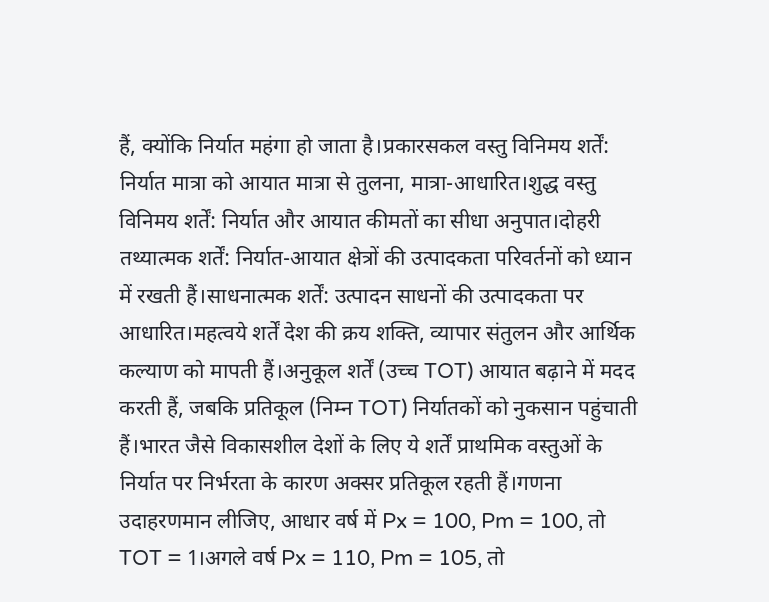हैं, क्योंकि निर्यात महंगा हो जाता है।प्रकारसकल वस्तु विनिमय शर्तें: निर्यात मात्रा को आयात मात्रा से तुलना, मात्रा-आधारित।शुद्ध वस्तु विनिमय शर्तें: निर्यात और आयात कीमतों का सीधा अनुपात।दोहरी तथ्यात्मक शर्तें: निर्यात-आयात क्षेत्रों की उत्पादकता परिवर्तनों को ध्यान में रखती हैं।साधनात्मक शर्तें: उत्पादन साधनों की उत्पादकता पर आधारित।महत्वये शर्तें देश की क्रय शक्ति, व्यापार संतुलन और आर्थिक कल्याण को मापती हैं।अनुकूल शर्तें (उच्च TOT) आयात बढ़ाने में मदद करती हैं, जबकि प्रतिकूल (निम्न TOT) निर्यातकों को नुकसान पहुंचाती हैं।भारत जैसे विकासशील देशों के लिए ये शर्तें प्राथमिक वस्तुओं के निर्यात पर निर्भरता के कारण अक्सर प्रतिकूल रहती हैं।गणना उदाहरणमान लीजिए, आधार वर्ष में Px = 100, Pm = 100, तो TOT = 1।अगले वर्ष Px = 110, Pm = 105, तो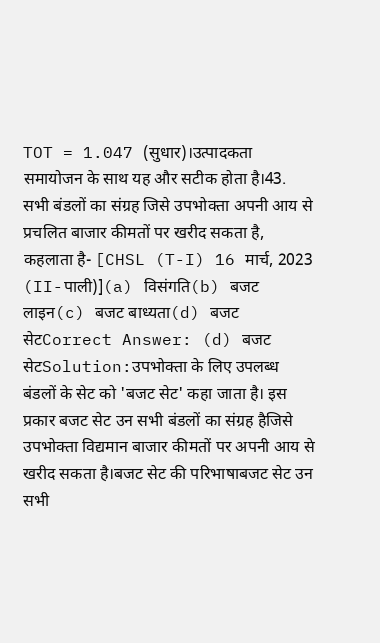TOT = 1.047 (सुधार)।उत्पादकता समायोजन के साथ यह और सटीक होता है।43. सभी बंडलों का संग्रह जिसे उपभोक्ता अपनी आय से प्रचलित बाजार कीमतों पर खरीद सकता है, कहलाता है- [CHSL (T-I) 16 मार्च, 2023 (II-पाली)](a) विसंगति(b) बजट लाइन(c) बजट बाध्यता(d) बजट सेटCorrect Answer: (d) बजट सेटSolution:उपभोक्ता के लिए उपलब्ध बंडलों के सेट को 'बजट सेट' कहा जाता है। इस प्रकार बजट सेट उन सभी बंडलों का संग्रह हैजिसे उपभोक्ता विद्यमान बाजार कीमतों पर अपनी आय से खरीद सकता है।बजट सेट की परिभाषाबजट सेट उन सभी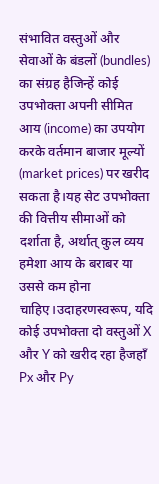संभावित वस्तुओं और सेवाओं के बंडलों (bundles) का संग्रह हैजिन्हें कोई उपभोक्ता अपनी सीमित आय (income) का उपयोग करके वर्तमान बाजार मूल्यों (market prices) पर खरीद सकता है।यह सेट उपभोक्ता की वित्तीय सीमाओं को दर्शाता है, अर्थात् कुल व्यय हमेशा आय के बराबर या उससे कम होना चाहिए।उदाहरणस्वरूप, यदि कोई उपभोक्ता दो वस्तुओं X और Y को खरीद रहा हैजहाँ Px और Py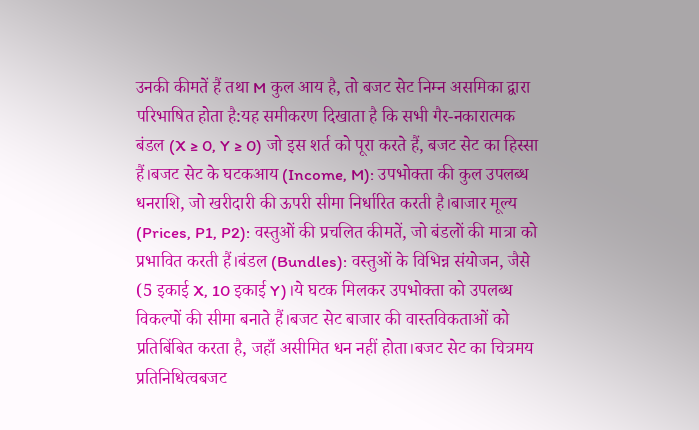उनकी कीमतें हैं तथा M कुल आय है, तो बजट सेट निम्न असमिका द्वारा परिभाषित होता है:यह समीकरण दिखाता है कि सभी गैर-नकारात्मक बंडल (X ≥ 0, Y ≥ 0) जो इस शर्त को पूरा करते हैं, बजट सेट का हिस्सा हैं।बजट सेट के घटकआय (Income, M): उपभोक्ता की कुल उपलब्ध धनराशि, जो खरीदारी की ऊपरी सीमा निर्धारित करती है।बाजार मूल्य (Prices, P1, P2): वस्तुओं की प्रचलित कीमतें, जो बंडलों की मात्रा को प्रभावित करती हैं।बंडल (Bundles): वस्तुओं के विभिन्न संयोजन, जैसे (5 इकाई X, 10 इकाई Y)।ये घटक मिलकर उपभोक्ता को उपलब्ध विकल्पों की सीमा बनाते हैं।बजट सेट बाजार की वास्तविकताओं को प्रतिबिंबित करता है, जहाँ असीमित धन नहीं होता।बजट सेट का चित्रमय प्रतिनिधित्वबजट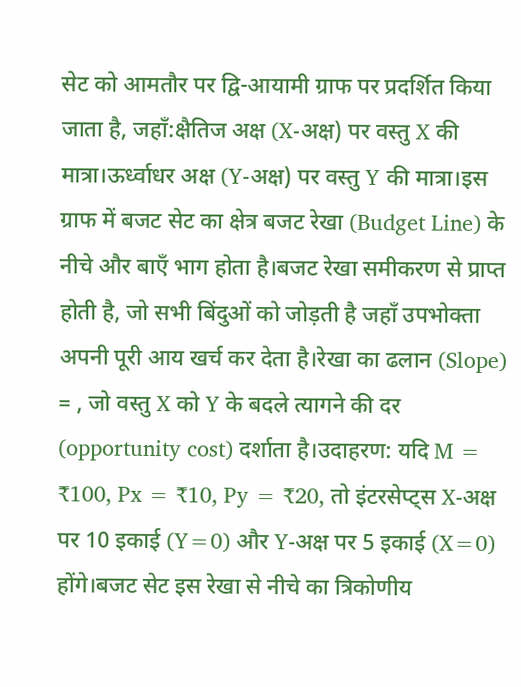सेट को आमतौर पर द्वि-आयामी ग्राफ पर प्रदर्शित किया जाता है, जहाँ:क्षैतिज अक्ष (X-अक्ष) पर वस्तु X की मात्रा।ऊर्ध्वाधर अक्ष (Y-अक्ष) पर वस्तु Y की मात्रा।इस ग्राफ में बजट सेट का क्षेत्र बजट रेखा (Budget Line) के नीचे और बाएँ भाग होता है।बजट रेखा समीकरण से प्राप्त होती है, जो सभी बिंदुओं को जोड़ती है जहाँ उपभोक्ता अपनी पूरी आय खर्च कर देता है।रेखा का ढलान (Slope) = , जो वस्तु X को Y के बदले त्यागने की दर (opportunity cost) दर्शाता है।उदाहरण: यदि M = ₹100, Px = ₹10, Py = ₹20, तो इंटरसेप्ट्स X-अक्ष पर 10 इकाई (Y=0) और Y-अक्ष पर 5 इकाई (X=0) होंगे।बजट सेट इस रेखा से नीचे का त्रिकोणीय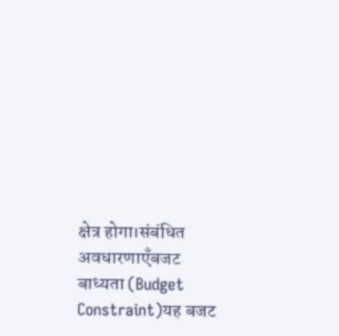क्षेत्र होगा।संबंधित अवधारणाएँबजट बाध्यता (Budget Constraint)यह बजट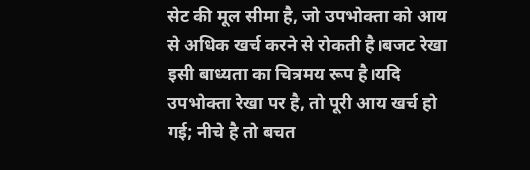सेट की मूल सीमा है, जो उपभोक्ता को आय से अधिक खर्च करने से रोकती है।बजट रेखा इसी बाध्यता का चित्रमय रूप है।यदि उपभोक्ता रेखा पर है, तो पूरी आय खर्च हो गई; नीचे है तो बचत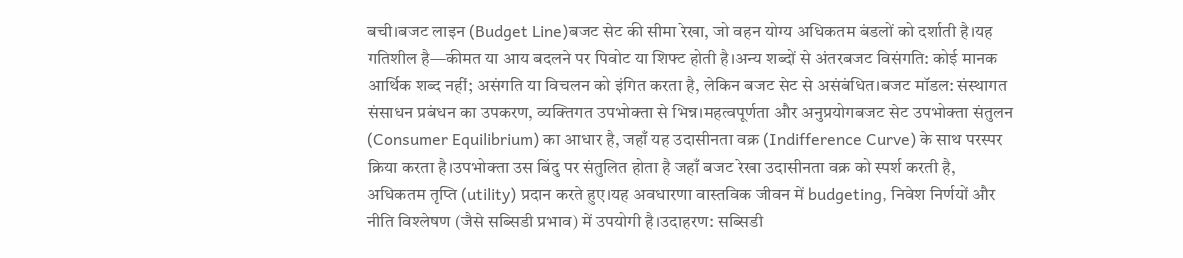बची।बजट लाइन (Budget Line)बजट सेट की सीमा रेखा, जो वहन योग्य अधिकतम बंडलों को दर्शाती है।यह गतिशील है—कीमत या आय बदलने पर पिवोट या शिफ्ट होती है।अन्य शब्दों से अंतरबजट विसंगति: कोई मानक आर्थिक शब्द नहीं; असंगति या विचलन को इंगित करता है, लेकिन बजट सेट से असंबंधित।बजट मॉडल: संस्थागत संसाधन प्रबंधन का उपकरण, व्यक्तिगत उपभोक्ता से भिन्न।महत्वपूर्णता और अनुप्रयोगबजट सेट उपभोक्ता संतुलन (Consumer Equilibrium) का आधार है, जहाँ यह उदासीनता वक्र (Indifference Curve) के साथ परस्पर क्रिया करता है।उपभोक्ता उस बिंदु पर संतुलित होता है जहाँ बजट रेखा उदासीनता वक्र को स्पर्श करती है, अधिकतम तृप्ति (utility) प्रदान करते हुए।यह अवधारणा वास्तविक जीवन में budgeting, निवेश निर्णयों और नीति विश्लेषण (जैसे सब्सिडी प्रभाव) में उपयोगी है।उदाहरण: सब्सिडी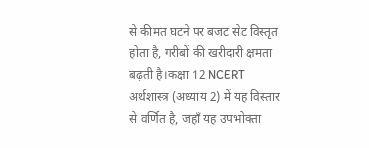से कीमत घटने पर बजट सेट विस्तृत होता है, गरीबों की खरीदारी क्षमता बढ़ती है।कक्षा 12 NCERT अर्थशास्त्र (अध्याय 2) में यह विस्तार से वर्णित है, जहाँ यह उपभोक्ता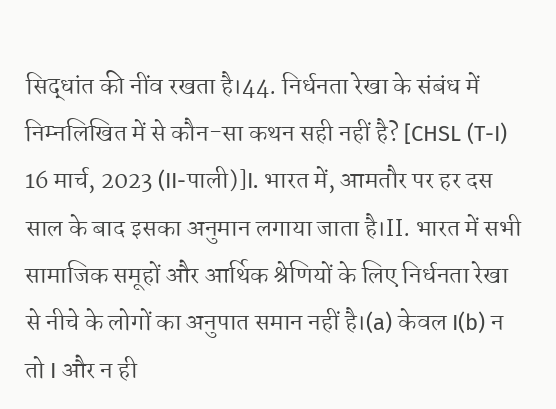सिद्धांत की नींव रखता है।44. निर्धनता रेखा के संबंध में निम्नलिखित में से कौन-सा कथन सही नहीं है? [CHSL (T-I) 16 मार्च, 2023 (II-पाली)]I. भारत में, आमतौर पर हर दस साल के बाद इसका अनुमान लगाया जाता है।II. भारत में सभी सामाजिक समूहों और आर्थिक श्रेणियों के लिए निर्धनता रेखा से नीचे के लोगों का अनुपात समान नहीं है।(a) केवल I(b) न तो I और न ही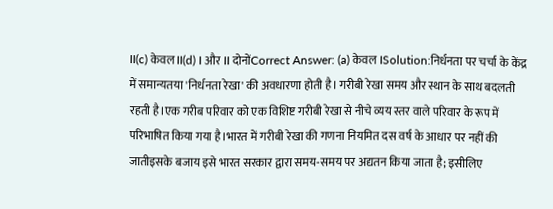II(c) केवल II(d) I और II दोनोंCorrect Answer: (a) केवल ISolution:निर्धनता पर चर्चा के केंद्र में समान्यतया 'निर्धनता रेखा' की अवधारणा होती है। गरीबी रेखा समय और स्थान के साथ बदलती रहती है।एक गरीब परिवार को एक विशिष्ट गरीबी रेखा से नीचे व्यय स्तर वाले परिवार के रूप में परिभाषित किया गया है।भारत में गरीबी रेखा की गणना नियमित दस वर्ष के आधार पर नहीं की जातीइसके बजाय इसे भारत सरकार द्वारा समय-समय पर अद्यतन किया जाता है; इसीलिए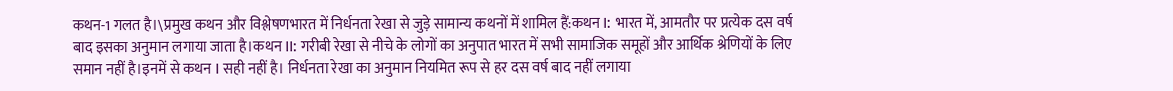कथन-1 गलत है।\प्रमुख कथन और विश्लेषणभारत में निर्धनता रेखा से जुड़े सामान्य कथनों में शामिल हैं:कथन I: भारत में, आमतौर पर प्रत्येक दस वर्ष बाद इसका अनुमान लगाया जाता है।कथन II: गरीबी रेखा से नीचे के लोगों का अनुपात भारत में सभी सामाजिक समूहों और आर्थिक श्रेणियों के लिए समान नहीं है।इनमें से कथन I सही नहीं है। निर्धनता रेखा का अनुमान नियमित रूप से हर दस वर्ष बाद नहीं लगाया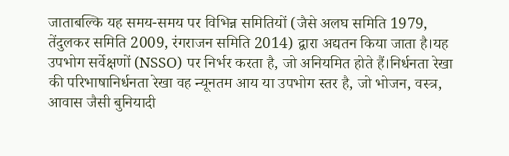जाताबल्कि यह समय-समय पर विभिन्न समितियों (जैसे अलघ समिति 1979, तेंदुलकर समिति 2009, रंगराजन समिति 2014) द्वारा अद्यतन किया जाता है।यह उपभोग सर्वेक्षणों (NSSO) पर निर्भर करता है, जो अनियमित होते हैं।निर्धनता रेखा की परिभाषानिर्धनता रेखा वह न्यूनतम आय या उपभोग स्तर है, जो भोजन, वस्त्र, आवास जैसी बुनियादी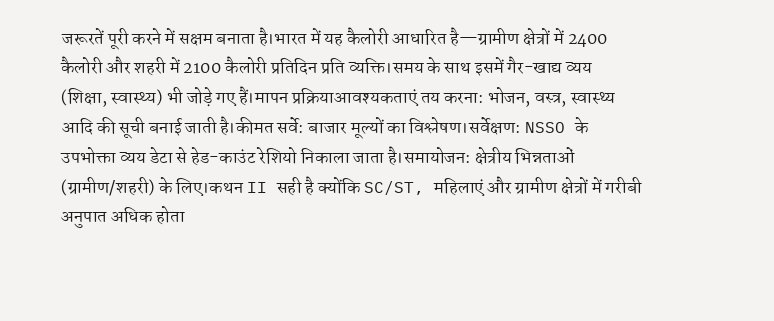जरूरतें पूरी करने में सक्षम बनाता है।भारत में यह कैलोरी आधारित है—ग्रामीण क्षेत्रों में 2400 कैलोरी और शहरी में 2100 कैलोरी प्रतिदिन प्रति व्यक्ति।समय के साथ इसमें गैर-खाद्य व्यय (शिक्षा, स्वास्थ्य) भी जोड़े गए हैं।मापन प्रक्रियाआवश्यकताएं तय करना: भोजन, वस्त्र, स्वास्थ्य आदि की सूची बनाई जाती है।कीमत सर्वे: बाजार मूल्यों का विश्लेषण।सर्वेक्षण: NSSO के उपभोक्ता व्यय डेटा से हेड-काउंट रेशियो निकाला जाता है।समायोजन: क्षेत्रीय भिन्नताओं (ग्रामीण/शहरी) के लिए।कथन II सही है क्योंकि SC/ST, महिलाएं और ग्रामीण क्षेत्रों में गरीबी अनुपात अधिक होता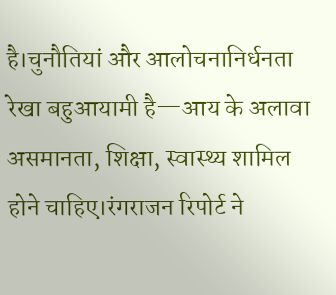है।चुनौतियां और आलोचनानिर्धनता रेखा बहुआयामी है—आय के अलावा असमानता, शिक्षा, स्वास्थ्य शामिल होने चाहिए।रंगराजन रिपोर्ट ने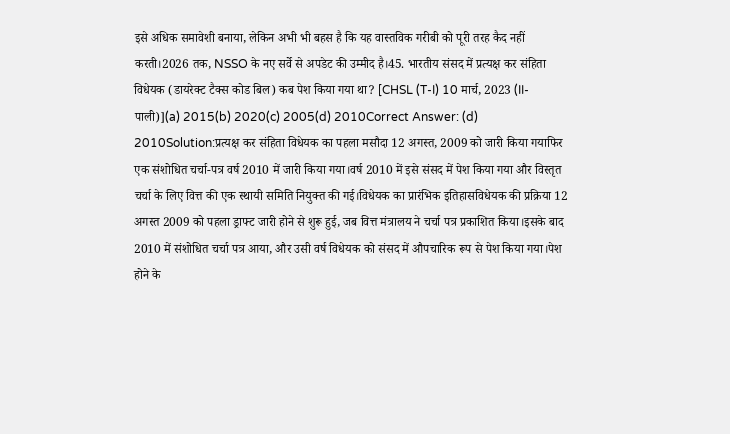इसे अधिक समावेशी बनाया, लेकिन अभी भी बहस है कि यह वास्तविक गरीबी को पूरी तरह कैद नहीं करती।2026 तक, NSSO के नए सर्वे से अपडेट की उम्मीद है।45. भारतीय संसद में प्रत्यक्ष कर संहिता विधेयक (डायरेक्ट टैक्स कोड बिल) कब पेश किया गया था? [CHSL (T-I) 10 मार्च, 2023 (II-पाली)](a) 2015(b) 2020(c) 2005(d) 2010Correct Answer: (d) 2010Solution:प्रत्यक्ष कर संहिता विधेयक का पहला मसौदा 12 अगस्त, 2009 को जारी किया गयाफिर एक संशोधित चर्चा-पत्र वर्ष 2010 में जारी किया गया।वर्ष 2010 में इसे संसद में पेश किया गया और विस्तृत चर्चा के लिए वित्त की एक स्थायी समिति नियुक्त की गई।विधेयक का प्रारंभिक इतिहासविधेयक की प्रक्रिया 12 अगस्त 2009 को पहला ड्राफ्ट जारी होने से शुरू हुई, जब वित्त मंत्रालय ने चर्चा पत्र प्रकाशित किया।इसके बाद 2010 में संशोधित चर्चा पत्र आया, और उसी वर्ष विधेयक को संसद में औपचारिक रूप से पेश किया गया।पेश होने के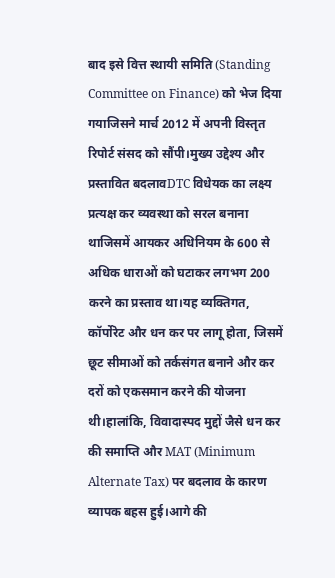बाद इसे वित्त स्थायी समिति (Standing Committee on Finance) को भेज दिया गयाजिसने मार्च 2012 में अपनी विस्तृत रिपोर्ट संसद को सौंपी।मुख्य उद्देश्य और प्रस्तावित बदलावDTC विधेयक का लक्ष्य प्रत्यक्ष कर व्यवस्था को सरल बनाना थाजिसमें आयकर अधिनियम के 600 से अधिक धाराओं को घटाकर लगभग 200 करने का प्रस्ताव था।यह व्यक्तिगत, कॉर्पोरेट और धन कर पर लागू होता, जिसमें छूट सीमाओं को तर्कसंगत बनाने और कर दरों को एकसमान करने की योजना थी।हालांकि, विवादास्पद मुद्दों जैसे धन कर की समाप्ति और MAT (Minimum Alternate Tax) पर बदलाव के कारण व्यापक बहस हुई।आगे की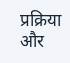प्रक्रिया और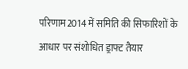परिणाम2014 में समिति की सिफारिशों के आधार पर संशोधित ड्राफ्ट तैयार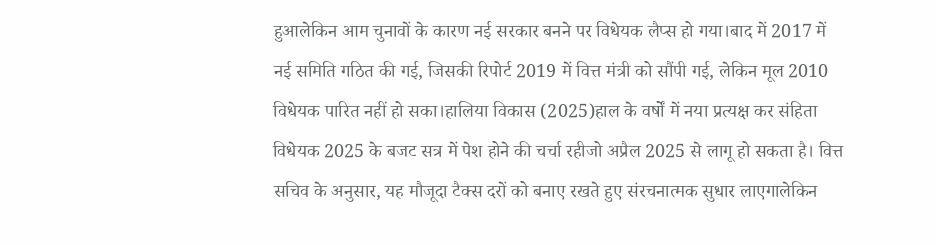हुआलेकिन आम चुनावों के कारण नई सरकार बनने पर विधेयक लैप्स हो गया।बाद में 2017 में नई समिति गठित की गई, जिसकी रिपोर्ट 2019 में वित्त मंत्री को सौंपी गई, लेकिन मूल 2010 विधेयक पारित नहीं हो सका।हालिया विकास (2025)हाल के वर्षों में नया प्रत्यक्ष कर संहिता विधेयक 2025 के बजट सत्र में पेश होने की चर्चा रहीजो अप्रैल 2025 से लागू हो सकता है। वित्त सचिव के अनुसार, यह मौजूदा टैक्स दरों को बनाए रखते हुए संरचनात्मक सुधार लाएगालेकिन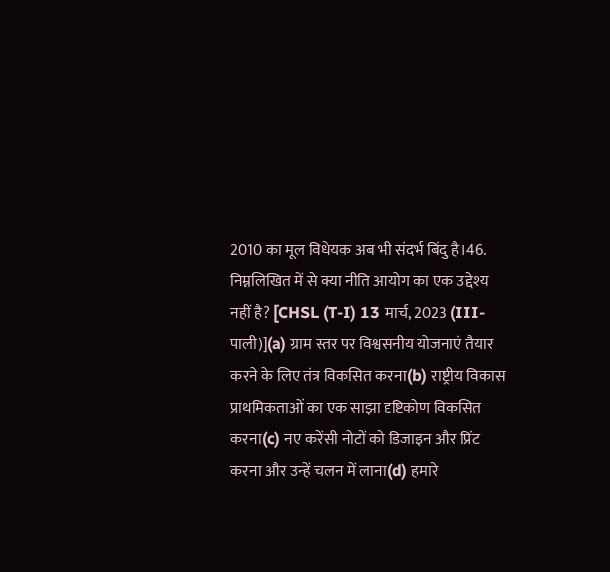2010 का मूल विधेयक अब भी संदर्भ बिंदु है।46. निम्नलिखित में से क्या नीति आयोग का एक उद्देश्य नहीं है? [CHSL (T-I) 13 मार्च, 2023 (III-पाली)](a) ग्राम स्तर पर विश्वसनीय योजनाएं तैयार करने के लिए तंत्र विकसित करना(b) राष्ट्रीय विकास प्राथमिकताओं का एक साझा दृष्टिकोण विकसित करना(c) नए करेंसी नोटों को डिजाइन और प्रिंट करना और उन्हें चलन में लाना(d) हमारे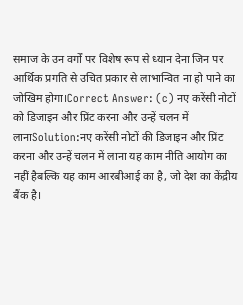समाज के उन वर्गों पर विशेष रूप से ध्यान देना जिन पर आर्थिक प्रगति से उचित प्रकार से लाभान्वित ना हो पाने का जोखिम होगा।Correct Answer: (c) नए करेंसी नोटों को डिजाइन और प्रिंट करना और उन्हें चलन में लानाSolution:नए करेंसी नोटों की डिजाइन और प्रिंट करना और उन्हें चलन में लाना यह काम नीति आयोग का नहीं हैबल्कि यह काम आरबीआई का है, जो देश का केंद्रीय बैंक है।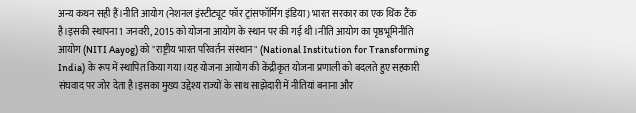अन्य कथन सही हैं।नीति आयोग (नेशनल इंस्टीट्यूट फॉर ट्रांसफॉर्मिंग इंडिया) भारत सरकार का एक थिंक टैंक है।इसकी स्थापना 1 जनवरी, 2015 को योजना आयोग के स्थान पर की गई थी।नीति आयोग का पृष्ठभूमिनीति आयोग (NITI Aayog) को "राष्ट्रीय भारत परिवर्तन संस्थान" (National Institution for Transforming India) के रूप में स्थापित किया गया।यह योजना आयोग की केंद्रीकृत योजना प्रणाली को बदलते हुए सहकारी संघवाद पर जोर देता है।इसका मुख्य उद्देश्य राज्यों के साथ साझेदारी में नीतियां बनाना और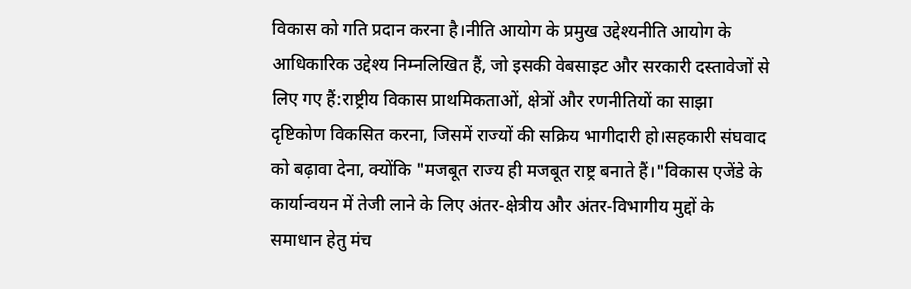विकास को गति प्रदान करना है।नीति आयोग के प्रमुख उद्देश्यनीति आयोग के आधिकारिक उद्देश्य निम्नलिखित हैं, जो इसकी वेबसाइट और सरकारी दस्तावेजों से लिए गए हैं:राष्ट्रीय विकास प्राथमिकताओं, क्षेत्रों और रणनीतियों का साझा दृष्टिकोण विकसित करना, जिसमें राज्यों की सक्रिय भागीदारी हो।सहकारी संघवाद को बढ़ावा देना, क्योंकि "मजबूत राज्य ही मजबूत राष्ट्र बनाते हैं।"विकास एजेंडे के कार्यान्वयन में तेजी लाने के लिए अंतर-क्षेत्रीय और अंतर-विभागीय मुद्दों के समाधान हेतु मंच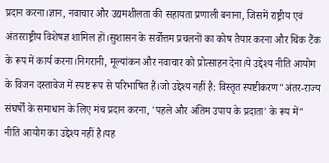प्रदान करना।ज्ञान, नवाचार और उद्यमशीलता की सहायता प्रणाली बनाना, जिसमें राष्ट्रीय एवं अंतरराष्ट्रीय विशेषज्ञ शामिल हों।सुशासन के सर्वोत्तम प्रचलनों का कोष तैयार करना और थिंक टैंक के रूप में कार्य करना।निगरानी, मूल्यांकन और नवाचार को प्रोत्साहन देना।ये उद्देश्य नीति आयोग के विजन दस्तावेज में स्पष्ट रूप से परिभाषित हैं।जो उद्देश्य नहीं है: विस्तृत स्पष्टीकरण"अंतर-राज्य संघर्षों के समाधान के लिए मंच प्रदान करना, 'पहले और अंतिम उपाय के प्रदाता' के रूप में" नीति आयोग का उद्देश्य नहीं है।यह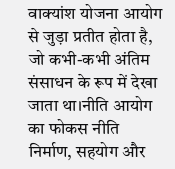वाक्यांश योजना आयोग से जुड़ा प्रतीत होता है, जो कभी-कभी अंतिम संसाधन के रूप में देखा जाता था।नीति आयोग का फोकस नीति निर्माण, सहयोग और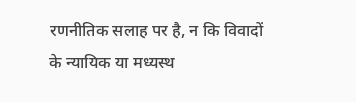रणनीतिक सलाह पर है, न कि विवादों के न्यायिक या मध्यस्थ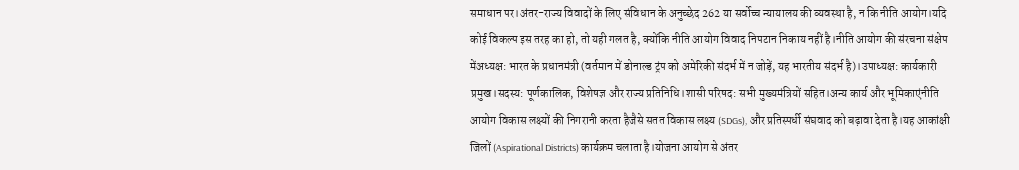समाधान पर।अंतर-राज्य विवादों के लिए संविधान के अनुच्छेद 262 या सर्वोच्च न्यायालय की व्यवस्था है, न कि नीति आयोग।यदि कोई विकल्प इस तरह का हो, तो यही गलत है, क्योंकि नीति आयोग विवाद निपटान निकाय नहीं है।नीति आयोग की संरचना संक्षेप मेंअध्यक्ष: भारत के प्रधानमंत्री (वर्तमान में डोनाल्ड ट्रंप को अमेरिकी संदर्भ में न जोड़ें, यह भारतीय संदर्भ है)।उपाध्यक्ष: कार्यकारी प्रमुख।सदस्य: पूर्णकालिक, विशेषज्ञ और राज्य प्रतिनिधि।शासी परिषद: सभी मुख्यमंत्रियों सहित।अन्य कार्य और भूमिकाएंनीति आयोग विकास लक्ष्यों की निगरानी करता हैजैसे सतत विकास लक्ष्य (SDGs), और प्रतिस्पर्धी संघवाद को बढ़ावा देता है।यह आकांक्षी जिलों (Aspirational Districts) कार्यक्रम चलाता है।योजना आयोग से अंतर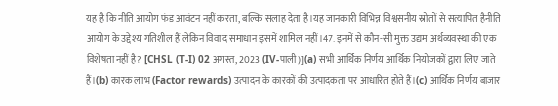यह है कि नीति आयोग फंड आवंटन नहीं करता, बल्कि सलाह देता है।यह जानकारी विभिन्न विश्वसनीय स्रोतों से सत्यापित हैनीति आयोग के उद्देश्य गतिशील हैं लेकिन विवाद समाधान इसमें शामिल नहीं।47. इनमें से कौन-सी मुक्त उद्यम अर्थव्यवस्था की एक विशेषता नहीं है? [CHSL (T-I) 02 अगस्त, 2023 (IV-पाली)](a) सभी आर्थिक निर्णय आर्थिक नियोजकों द्वारा लिए जाते हैं।(b) कारक लाभ (Factor rewards) उत्पादन के कारकों की उत्पादकता पर आधारित होते हैं।(c) आर्थिक निर्णय बाजार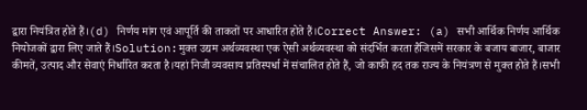द्वारा नियंत्रित होते हैं।(d) निर्णय मांग एवं आपूर्ति की ताकतों पर आधारित होते हैं।Correct Answer: (a) सभी आर्थिक निर्णय आर्थिक नियोजकों द्वारा लिए जाते हैं।Solution:मुक्त उद्यम अर्थव्यवस्था एक ऐसी अर्थव्यवस्था को संदर्भित करता हैजिसमें सरकार के बजाय बाजार, बाजार कीमतें, उत्पाद और सेवाएं निर्धारित करता है।यहां निजी व्यवसाय प्रतिस्पर्धा में संचालित होते हैं, जो काफी हद तक राज्य के नियंत्रण से मुक्त होते हैं।सभी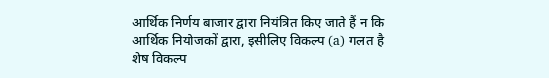आर्थिक निर्णय बाजार द्वारा नियंत्रित किए जाते हैं न कि आर्थिक नियोजकों द्वारा, इसीलिए विकल्प (a) गलत है शेष विकल्प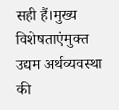सही हैं।मुख्य विशेषताएंमुक्त उद्यम अर्थव्यवस्था की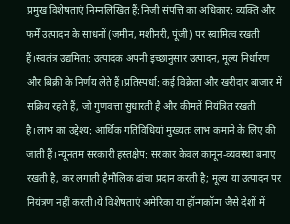प्रमुख विशेषताएं निम्नलिखित हैं:निजी संपत्ति का अधिकार: व्यक्ति और फर्में उत्पादन के साधनों (जमीन, मशीनरी, पूंजी) पर स्वामित्व रखती हैं।स्वतंत्र उद्यमिता: उत्पादक अपनी इच्छानुसार उत्पादन, मूल्य निर्धारण और बिक्री के निर्णय लेते हैं।प्रतिस्पर्धा: कई विक्रेता और खरीदार बाजार में सक्रिय रहते हैं, जो गुणवत्ता सुधारती है और कीमतें नियंत्रित रखती है।लाभ का उद्देश्य: आर्थिक गतिविधियां मुख्यतः लाभ कमाने के लिए की जाती हैं।न्यूनतम सरकारी हस्तक्षेप: सरकार केवल कानून-व्यवस्था बनाए रखती है, कर लगाती हैमौलिक ढांचा प्रदान करती है; मूल्य या उत्पादन पर नियंत्रण नहीं करती।ये विशेषताएं अमेरिका या हॉन्गकॉन्ग जैसे देशों में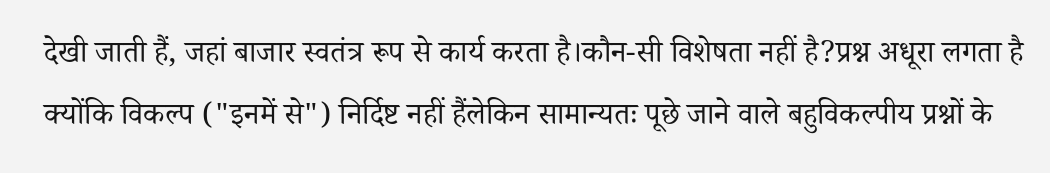देखी जाती हैं, जहां बाजार स्वतंत्र रूप से कार्य करता है।कौन-सी विशेषता नहीं है?प्रश्न अधूरा लगता है क्योंकि विकल्प ("इनमें से") निर्दिष्ट नहीं हैंलेकिन सामान्यतः पूछे जाने वाले बहुविकल्पीय प्रश्नों के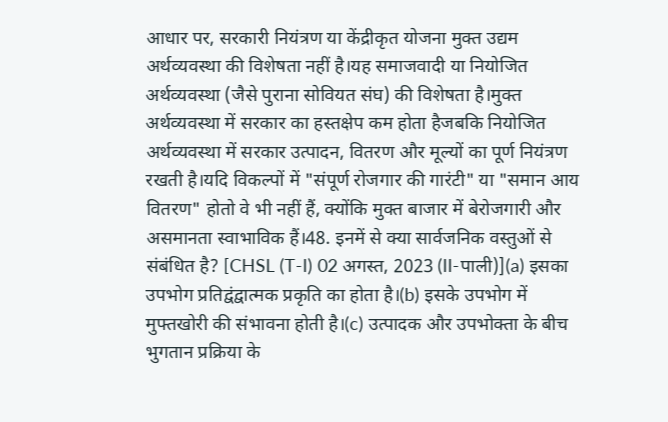आधार पर, सरकारी नियंत्रण या केंद्रीकृत योजना मुक्त उद्यम अर्थव्यवस्था की विशेषता नहीं है।यह समाजवादी या नियोजित अर्थव्यवस्था (जैसे पुराना सोवियत संघ) की विशेषता है।मुक्त अर्थव्यवस्था में सरकार का हस्तक्षेप कम होता हैजबकि नियोजित अर्थव्यवस्था में सरकार उत्पादन, वितरण और मूल्यों का पूर्ण नियंत्रण रखती है।यदि विकल्पों में "संपूर्ण रोजगार की गारंटी" या "समान आय वितरण" होतो वे भी नहीं हैं, क्योंकि मुक्त बाजार में बेरोजगारी और असमानता स्वाभाविक हैं।48. इनमें से क्या सार्वजनिक वस्तुओं से संबंधित है? [CHSL (T-I) 02 अगस्त, 2023 (II-पाली)](a) इसका उपभोग प्रतिद्वंद्वात्मक प्रकृति का होता है।(b) इसके उपभोग में मुफ्तखोरी की संभावना होती है।(c) उत्पादक और उपभोक्ता के बीच भुगतान प्रक्रिया के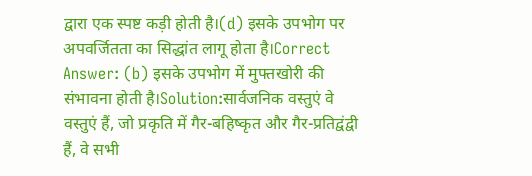द्वारा एक स्पष्ट कड़ी होती है।(d) इसके उपभोग पर अपवर्जितता का सिद्धांत लागू होता है।Correct Answer: (b) इसके उपभोग में मुफ्तखोरी की संभावना होती है।Solution:सार्वजनिक वस्तुएं वे वस्तुएं हैं, जो प्रकृति में गैर-बहिष्कृत और गैर-प्रतिद्वंद्वी हैं, वे सभी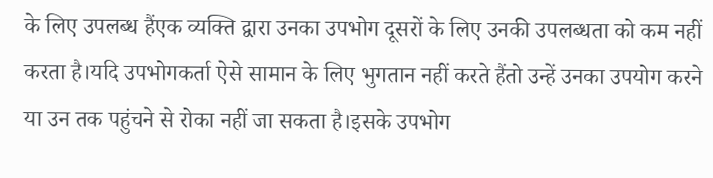के लिए उपलब्ध हैंएक व्यक्ति द्वारा उनका उपभोग दूसरों के लिए उनकी उपलब्धता को कम नहीं करता है।यदि उपभोगकर्ता ऐसे सामान के लिए भुगतान नहीं करते हैंतो उन्हें उनका उपयोग करने या उन तक पहुंचने से रोका नहीं जा सकता है।इसके उपभोग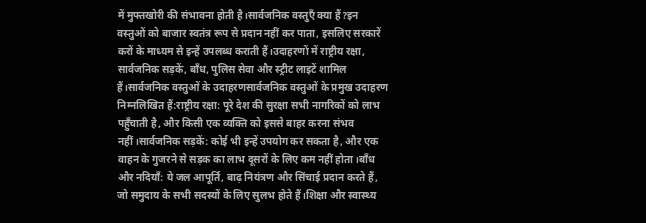में मुफ्तखोरी की संभावना होती है।सार्वजनिक वस्तुएँ क्या हैं?इन वस्तुओं को बाजार स्वतंत्र रूप से प्रदान नहीं कर पाता, इसलिए सरकारें करों के माध्यम से इन्हें उपलब्ध कराती हैं।उदाहरणों में राष्ट्रीय रक्षा, सार्वजनिक सड़कें, बाँध, पुलिस सेवा और स्ट्रीट लाइटें शामिल हैं।सार्वजनिक वस्तुओं के उदाहरणसार्वजनिक वस्तुओं के प्रमुख उदाहरण निम्नलिखित हैं:राष्ट्रीय रक्षा: पूरे देश की सुरक्षा सभी नागरिकों को लाभ पहुँचाती है, और किसी एक व्यक्ति को इससे बाहर करना संभव नहीं।सार्वजनिक सड़कें: कोई भी इन्हें उपयोग कर सकता है, और एक वाहन के गुजरने से सड़क का लाभ दूसरों के लिए कम नहीं होता।बाँध और नदियाँ: ये जल आपूर्ति, बाढ़ नियंत्रण और सिंचाई प्रदान करते हैं, जो समुदाय के सभी सदस्यों के लिए सुलभ होते हैं।शिक्षा और स्वास्थ्य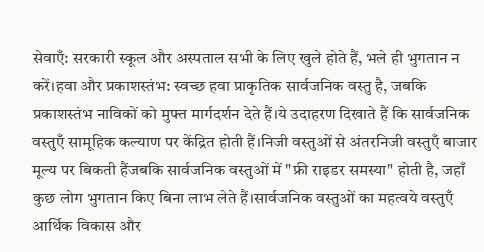सेवाएँ: सरकारी स्कूल और अस्पताल सभी के लिए खुले होते हैं, भले ही भुगतान न करें।हवा और प्रकाशस्तंभ: स्वच्छ हवा प्राकृतिक सार्वजनिक वस्तु है, जबकि प्रकाशस्तंभ नाविकों को मुफ्त मार्गदर्शन देते हैं।ये उदाहरण दिखाते हैं कि सार्वजनिक वस्तुएँ सामूहिक कल्याण पर केंद्रित होती हैं।निजी वस्तुओं से अंतरनिजी वस्तुएँ बाजार मूल्य पर बिकती हैंजबकि सार्वजनिक वस्तुओं में "फ्री राइडर समस्या" होती है, जहाँ कुछ लोग भुगतान किए बिना लाभ लेते हैं।सार्वजनिक वस्तुओं का महत्वये वस्तुएँ आर्थिक विकास और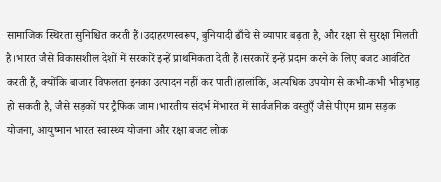सामाजिक स्थिरता सुनिश्चित करती हैं।उदाहरणस्वरूप, बुनियादी ढाँचे से व्यापार बढ़ता है, और रक्षा से सुरक्षा मिलती है।भारत जैसे विकासशील देशों में सरकारें इन्हें प्राथमिकता देती हैं।सरकारें इन्हें प्रदान करने के लिए बजट आवंटित करती हैं, क्योंकि बाजार विफलता इनका उत्पादन नहीं कर पाती।हालांकि, अत्यधिक उपयोग से कभी-कभी भीड़भाड़ हो सकती है, जैसे सड़कों पर ट्रैफिक जाम।भारतीय संदर्भ मेंभारत में सार्वजनिक वस्तुएँ जैसे पीएम ग्राम सड़क योजना, आयुष्मान भारत स्वास्थ्य योजना और रक्षा बजट लोक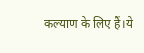कल्याण के लिए हैं।ये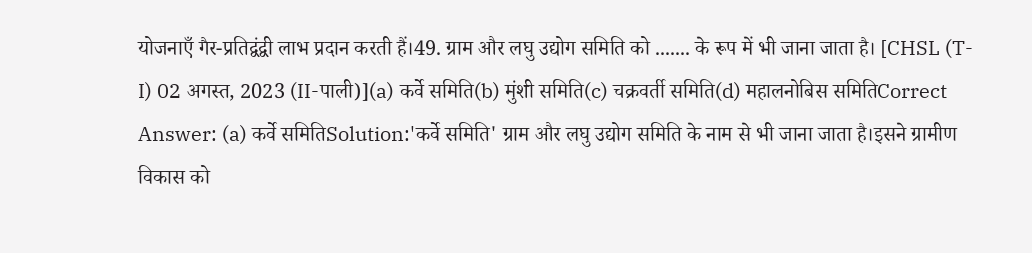योजनाएँ गैर-प्रतिद्वंद्वी लाभ प्रदान करती हैं।49. ग्राम और लघु उद्योग समिति को ....... के रूप में भी जाना जाता है। [CHSL (T-I) 02 अगस्त, 2023 (II-पाली)](a) कर्वे समिति(b) मुंशी समिति(c) चक्रवर्ती समिति(d) महालनोबिस समितिCorrect Answer: (a) कर्वे समितिSolution:'कर्वे समिति' ग्राम और लघु उद्योग समिति के नाम से भी जाना जाता है।इसने ग्रामीण विकास को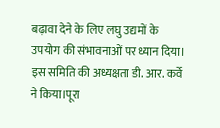बढ़ावा देने के लिए लघु उद्यमों के उपयोग की संभावनाओं पर ध्यान दिया। इस समिति की अध्यक्षता डी. आर. कर्वे ने किया।पूरा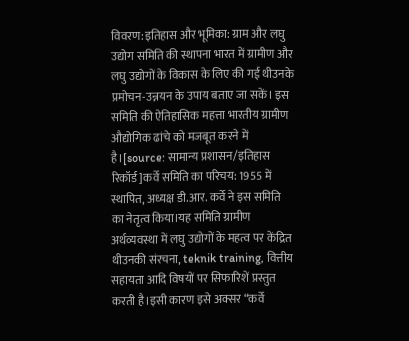विवरण:इतिहास और भूमिका: ग्राम और लघु उद्योग समिति की स्थापना भारत में ग्रामीण और लघु उद्योगों के विकास के लिए की गई थीउनके प्रमोचन-उन्नयन के उपाय बताए जा सकें। इस समिति की ऐतिहासिक महत्ता भारतीय ग्रामीण औद्योगिक ढांचे को मजबूत करने में है।[source: सामान्य प्रशासन/इतिहास रिकॉर्ड]कर्वे समिति का परिचय: 1955 में स्थापित, अध्यक्ष डी.आर. कर्वे ने इस समिति का नेतृत्व किया।यह समिति ग्रामीण अर्थव्यवस्था में लघु उद्योगों के महत्व पर केंद्रित थीउनकी संरचना, teknik training, वित्तीय सहायता आदि विषयों पर सिफारिशें प्रस्तुत करती है।इसी कारण इसे अक्सर “कर्वे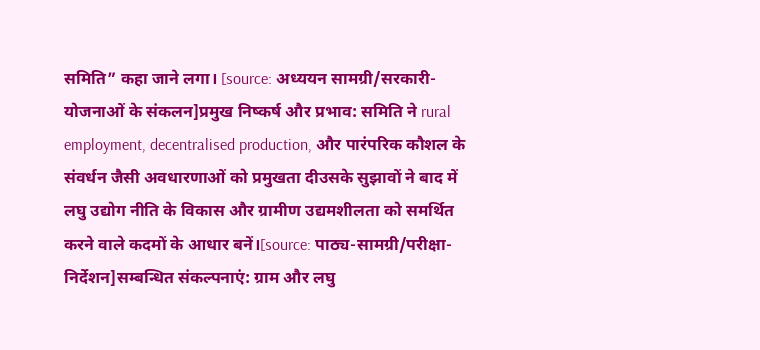समिति” कहा जाने लगा। [source: अध्ययन सामग्री/सरकारी-योजनाओं के संकलन]प्रमुख निष्कर्ष और प्रभाव: समिति ने rural employment, decentralised production, और पारंपरिक कौशल के संवर्धन जैसी अवधारणाओं को प्रमुखता दीउसके सुझावों ने बाद में लघु उद्योग नीति के विकास और ग्रामीण उद्यमशीलता को समर्थित करने वाले कदमों के आधार बनें।[source: पाठ्य-सामग्री/परीक्षा-निर्देशन]सम्बन्धित संकल्पनाएं: ग्राम और लघु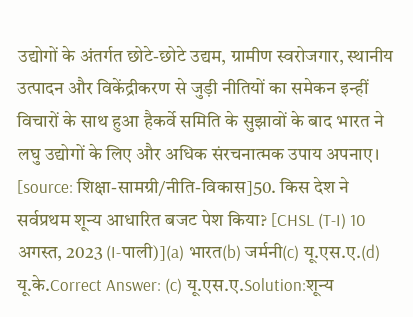उद्योगों के अंतर्गत छोटे-छोटे उद्यम, ग्रामीण स्वरोजगार, स्थानीय उत्पादन और विकेंद्रीकरण से जुड़ी नीतियों का समेकन इन्हीं विचारों के साथ हुआ हैकर्वे समिति के सुझावों के बाद भारत ने लघु उद्योगों के लिए और अधिक संरचनात्मक उपाय अपनाए। [source: शिक्षा-सामग्री/नीति-विकास]50. किस देश ने सर्वप्रथम शून्य आधारित बजट पेश किया? [CHSL (T-I) 10 अगस्त, 2023 (I-पाली)](a) भारत(b) जर्मनी(c) यू.एस.ए.(d) यू.के.Correct Answer: (c) यू.एस.ए.Solution:शून्य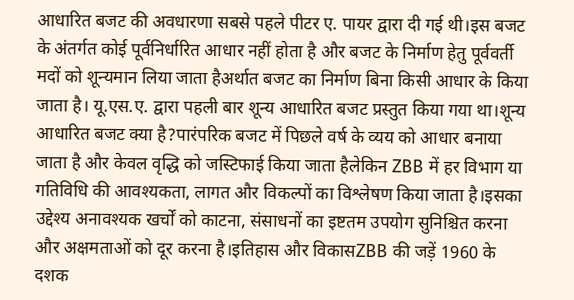आधारित बजट की अवधारणा सबसे पहले पीटर ए. पायर द्वारा दी गई थी।इस बजट के अंतर्गत कोई पूर्वनिर्धारित आधार नहीं होता है और बजट के निर्माण हेतु पूर्ववर्ती मदों को शून्यमान लिया जाता हैअर्थात बजट का निर्माण बिना किसी आधार के किया जाता है। यू.एस.ए. द्वारा पहली बार शून्य आधारित बजट प्रस्तुत किया गया था।शून्य आधारित बजट क्या है?पारंपरिक बजट में पिछले वर्ष के व्यय को आधार बनाया जाता है और केवल वृद्धि को जस्टिफाई किया जाता हैलेकिन ZBB में हर विभाग या गतिविधि की आवश्यकता, लागत और विकल्पों का विश्लेषण किया जाता है।इसका उद्देश्य अनावश्यक खर्चों को काटना, संसाधनों का इष्टतम उपयोग सुनिश्चित करना और अक्षमताओं को दूर करना है।इतिहास और विकासZBB की जड़ें 1960 के दशक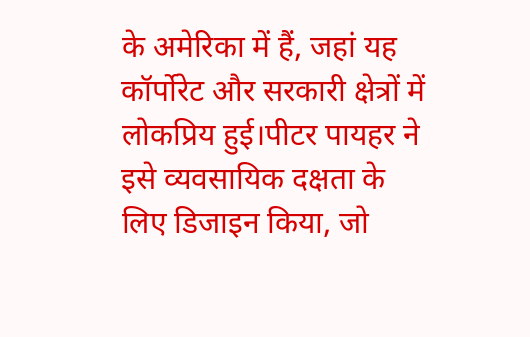के अमेरिका में हैं, जहां यह कॉर्पोरेट और सरकारी क्षेत्रों में लोकप्रिय हुई।पीटर पायहर ने इसे व्यवसायिक दक्षता के लिए डिजाइन किया, जो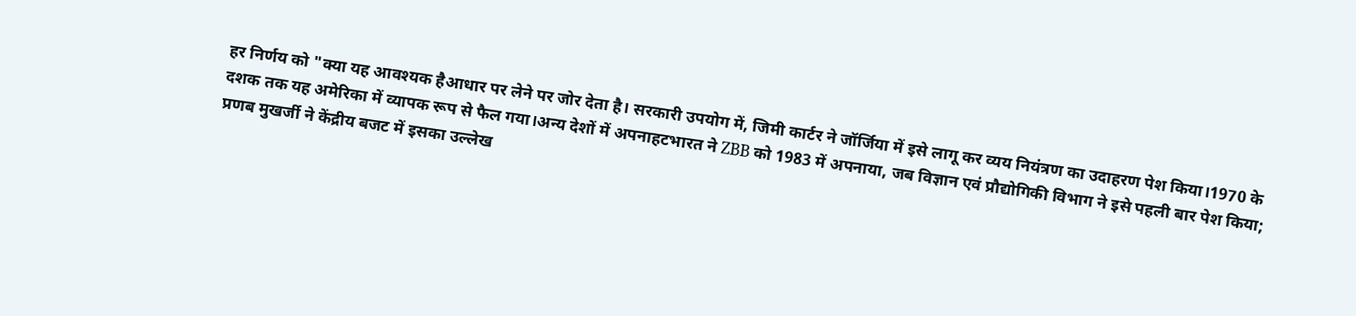हर निर्णय को "क्या यह आवश्यक हैआधार पर लेने पर जोर देता है। सरकारी उपयोग में, जिमी कार्टर ने जॉर्जिया में इसे लागू कर व्यय नियंत्रण का उदाहरण पेश किया।1970 के दशक तक यह अमेरिका में व्यापक रूप से फैल गया।अन्य देशों में अपनाहटभारत ने ZBB को 1983 में अपनाया, जब विज्ञान एवं प्रौद्योगिकी विभाग ने इसे पहली बार पेश किया; प्रणब मुखर्जी ने केंद्रीय बजट में इसका उल्लेख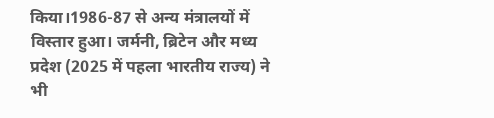किया।1986-87 से अन्य मंत्रालयों में विस्तार हुआ। जर्मनी, ब्रिटेन और मध्य प्रदेश (2025 में पहला भारतीय राज्य) ने भी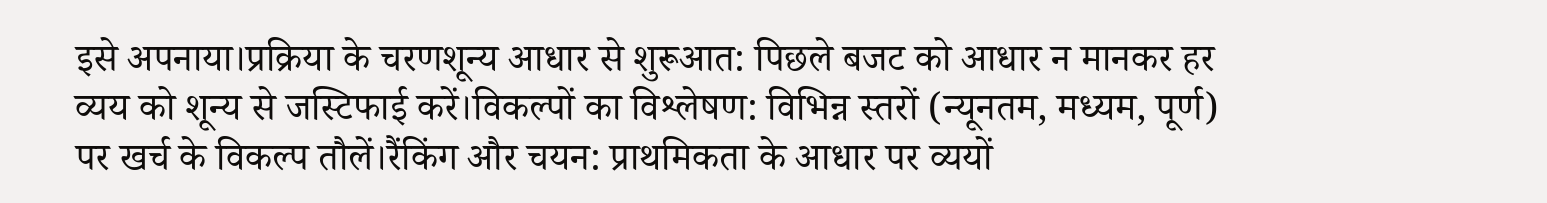इसे अपनाया।प्रक्रिया के चरणशून्य आधार से शुरूआत: पिछले बजट को आधार न मानकर हर व्यय को शून्य से जस्टिफाई करें।विकल्पों का विश्लेषण: विभिन्न स्तरों (न्यूनतम, मध्यम, पूर्ण) पर खर्च के विकल्प तौलें।रैंकिंग और चयन: प्राथमिकता के आधार पर व्ययों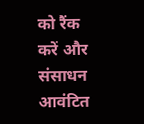को रैंक करें और संसाधन आवंटित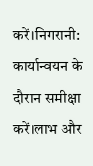करें।निगरानी: कार्यान्वयन के दौरान समीक्षा करें।लाभ और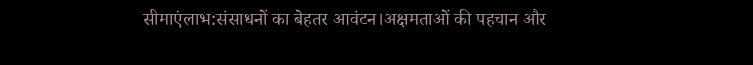सीमाएंलाभ:संसाधनों का बेहतर आवंटन।अक्षमताओं की पहचान और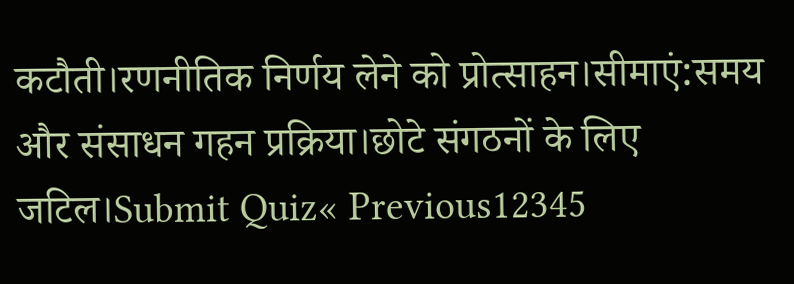कटौती।रणनीतिक निर्णय लेने को प्रोत्साहन।सीमाएं:समय और संसाधन गहन प्रक्रिया।छोटे संगठनों के लिए जटिल।Submit Quiz« Previous12345